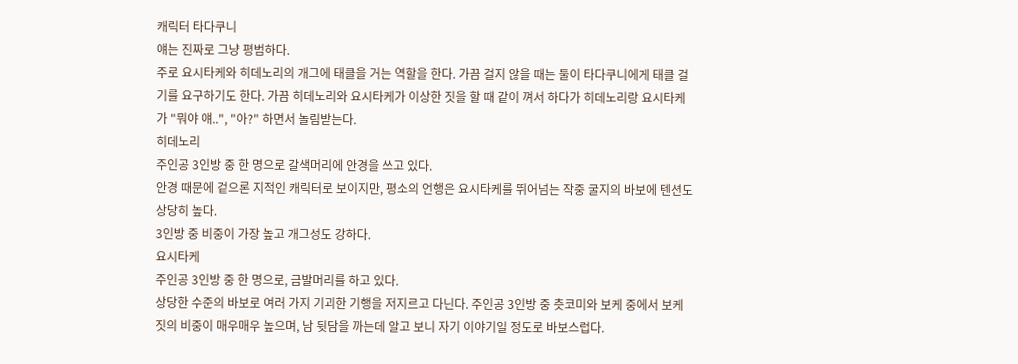캐릭터 타다쿠니
얘는 진짜로 그냥 평범하다.
주로 요시타케와 히데노리의 개그에 태클을 거는 역할을 한다. 가끔 걸지 않을 때는 둘이 타다쿠니에게 태클 걸기를 요구하기도 한다. 가끔 히데노리와 요시타케가 이상한 짓을 할 때 같이 껴서 하다가 히데노리랑 요시타케가 "뭐야 얘..", "아?" 하면서 놀림받는다.
히데노리
주인공 3인방 중 한 명으로 갈색머리에 안경을 쓰고 있다.
안경 때문에 겉으론 지적인 캐릭터로 보이지만, 평소의 언행은 요시타케를 뛰어넘는 작중 굴지의 바보에 텐션도 상당히 높다.
3인방 중 비중이 가장 높고 개그성도 강하다.
요시타케
주인공 3인방 중 한 명으로, 금발머리를 하고 있다.
상당한 수준의 바보로 여러 가지 기괴한 기행을 저지르고 다닌다. 주인공 3인방 중 츳코미와 보케 중에서 보케짓의 비중이 매우매우 높으며, 남 뒷담을 까는데 알고 보니 자기 이야기일 정도로 바보스럽다.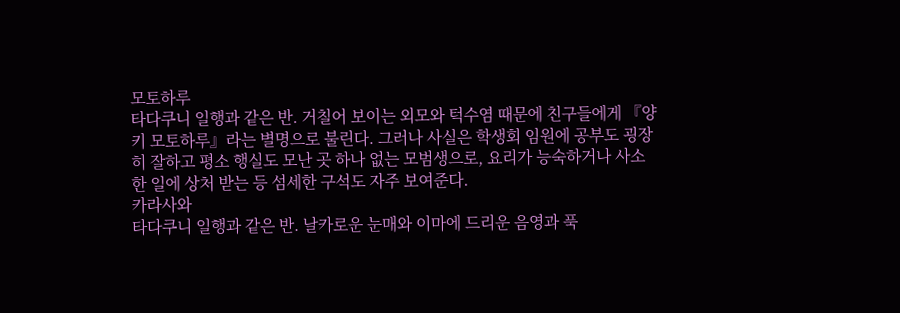모토하루
타다쿠니 일행과 같은 반. 거칠어 보이는 외모와 턱수염 때문에 친구들에게 『양키 모토하루』라는 별명으로 불린다. 그러나 사실은 학생회 임원에 공부도 굉장히 잘하고 평소 행실도 모난 곳 하나 없는 모범생으로, 요리가 능숙하거나 사소한 일에 상처 받는 등 섬세한 구석도 자주 보여준다.
카라사와
타다쿠니 일행과 같은 반. 날카로운 눈매와 이마에 드리운 음영과 푹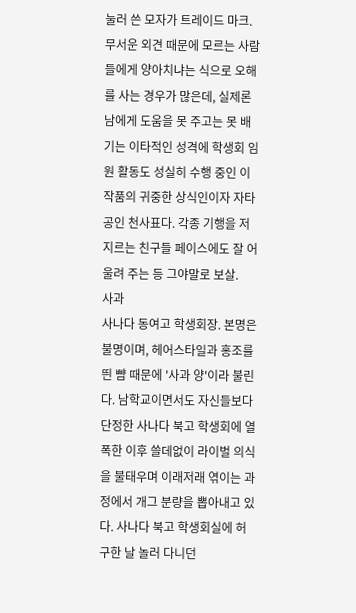눌러 쓴 모자가 트레이드 마크. 무서운 외견 때문에 모르는 사람들에게 양아치냐는 식으로 오해를 사는 경우가 많은데, 실제론 남에게 도움을 못 주고는 못 배기는 이타적인 성격에 학생회 임원 활동도 성실히 수행 중인 이 작품의 귀중한 상식인이자 자타공인 천사표다. 각종 기행을 저지르는 친구들 페이스에도 잘 어울려 주는 등 그야말로 보살.
사과
사나다 동여고 학생회장. 본명은 불명이며, 헤어스타일과 홍조를 띈 뺨 때문에 '사과 양'이라 불린다. 남학교이면서도 자신들보다 단정한 사나다 북고 학생회에 열폭한 이후 쓸데없이 라이벌 의식을 불태우며 이래저래 엮이는 과정에서 개그 분량을 뽑아내고 있다. 사나다 북고 학생회실에 허구한 날 놀러 다니던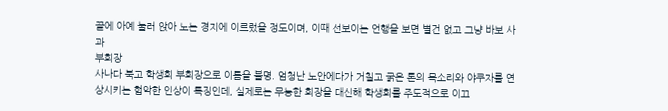끝에 아예 눌러 앉아 노는 경지에 이르렀을 정도이며, 이때 선보이는 언행을 보면 별건 없고 그냥 바보 사과
부회장
사나다 북고 학생회 부회장으로 이름을 불명. 엄청난 노안에다가 거칠고 굵은 톤의 목소리와 야쿠자를 연상시키는 험악한 인상이 특징인데, 실제로는 무능한 회장을 대신해 학생회를 주도적으로 이끄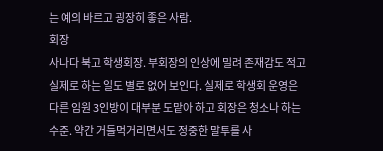는 예의 바르고 굉장히 좋은 사람.
회장
사나다 북고 학생회장. 부회장의 인상에 밀려 존재감도 적고 실제로 하는 일도 별로 없어 보인다. 실제로 학생회 운영은 다른 임원 3인방이 대부분 도맡아 하고 회장은 청소나 하는 수준. 약간 거들먹거리면서도 정중한 말투를 사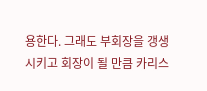용한다. 그래도 부회장을 갱생 시키고 회장이 될 만큼 카리스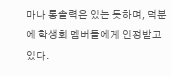마나 통솔력은 있는 듯하며, 덕분에 학생회 멤버들에게 인정받고 있다.